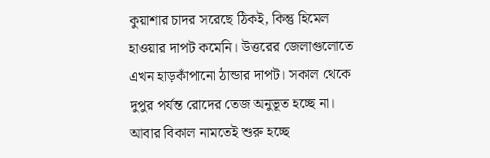কুয়াশার চাদর সরেছে ঠিকই, কিন্তু হিমেল হাওয়ার দাপট কমেনি। উত্তরের জেলাগুলোতে এখন হাড়কাঁপানো ঠান্ডার দাপট। সকাল থেকে দুপুর পর্যন্ত রোদের তেজ অনুভূত হচ্ছে না। আবার বিকাল নামতেই শুরু হচ্ছে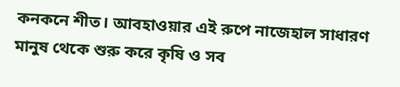কনকনে শীত। আবহাওয়ার এই রুপে নাজেহাল সাধারণ মানুষ থেকে শুরু করে কৃষি ও সব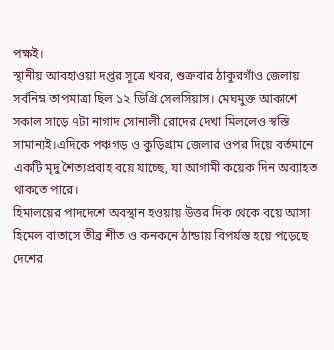পক্ষই।
স্থানীয় আবহাওয়া দপ্তর সূত্রে খবর, শুক্রবার ঠাকুরগাঁও জেলায় সর্বনিম্ন তাপমাত্রা ছিল ১২ ডিগ্রি সেলসিয়াস। মেঘমুক্ত আকাশে সকাল সাড়ে ৭টা নাগাদ সোনালী রোদের দেখা মিললেও স্বস্তি সামান্যই।এদিকে পঞ্চগড় ও কুড়িগ্রাম জেলার ওপর দিয়ে বর্তমানে একটি মৃদু শৈত্যপ্রবাহ বয়ে যাচ্ছে, যা আগামী কয়েক দিন অব্যাহত থাকতে পারে।
হিমালয়ের পাদদেশে অবস্থান হওয়ায় উত্তর দিক থেকে বয়ে আসা হিমেল বাতাসে তীব্র শীত ও কনকনে ঠান্ডায় বিপর্যস্ত হয়ে পড়েছে দেশের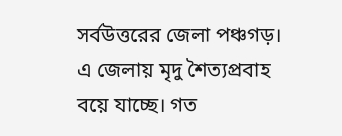সর্বউত্তরের জেলা পঞ্চগড়। এ জেলায় মৃদু শৈত্যপ্রবাহ বয়ে যাচ্ছে। গত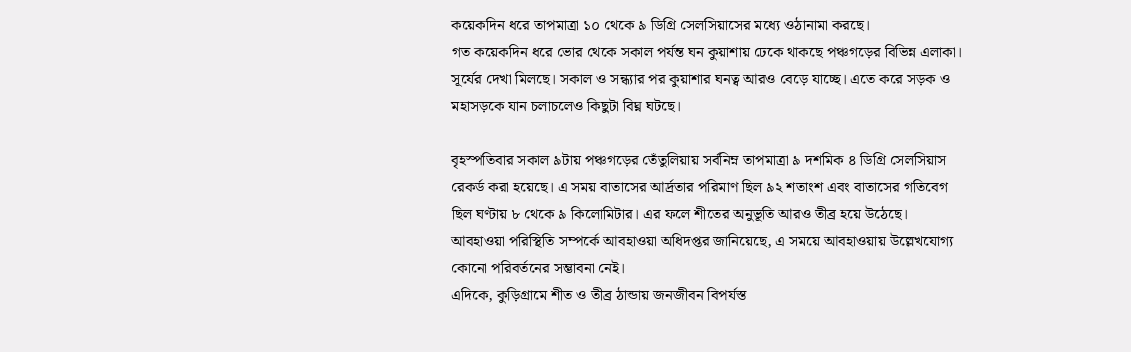কয়েকদিন ধরে তাপমাত্রা ১০ থেকে ৯ ডিগ্রি সেলসিয়াসের মধ্যে ওঠানামা করছে।
গত কয়েকদিন ধরে ভোর থেকে সকাল পর্যন্ত ঘন কুয়াশায় ঢেকে থাকছে পঞ্চগড়ের বিভিন্ন এলাকা। সূর্যের দেখা মিলছে। সকাল ও সন্ধ্যার পর কুয়াশার ঘনত্ব আরও বেড়ে যাচ্ছে। এতে করে সড়ক ও মহাসড়কে যান চলাচলেও কিছুটা বিঘ্ন ঘটছে।

বৃহস্পতিবার সকাল ৯টায় পঞ্চগড়ের তেঁতুলিয়ায় সর্বনিম্ন তাপমাত্রা ৯ দশমিক ৪ ডিগ্রি সেলসিয়াস রেকর্ড করা হয়েছে। এ সময় বাতাসের আর্দ্রতার পরিমাণ ছিল ৯২ শতাংশ এবং বাতাসের গতিবেগ ছিল ঘণ্টায় ৮ থেকে ৯ কিলোমিটার। এর ফলে শীতের অনুভূতি আরও তীব্র হয়ে উঠেছে।
আবহাওয়া পরিস্থিতি সম্পর্কে আবহাওয়া অধিদপ্তর জানিয়েছে, এ সময়ে আবহাওয়ায় উল্লেখযোগ্য কোনো পরিবর্তনের সম্ভাবনা নেই।
এদিকে, কুড়িগ্রামে শীত ও তীব্র ঠান্ডায় জনজীবন বিপর্যস্ত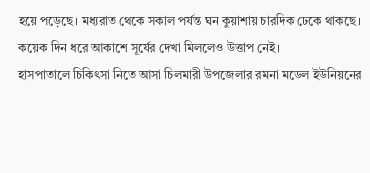হয়ে পড়েছে। মধ্যরাত থেকে সকাল পর্যন্ত ঘন কুয়াশায় চারদিক ঢেকে থাকছে। কয়েক দিন ধরে আকাশে সূর্যের দেখা মিললেও উত্তাপ নেই।
হাসপাতালে চিকিৎসা নিতে আসা চিলমারী উপজেলার রমনা মডেল ইউনিয়নের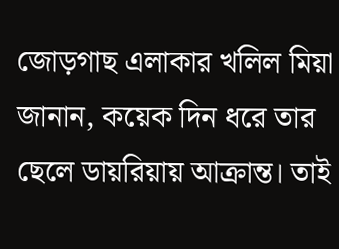জোড়গাছ এলাকার খলিল মিয়া জানান, কয়েক দিন ধরে তার ছেলে ডায়রিয়ায় আক্রান্ত। তাই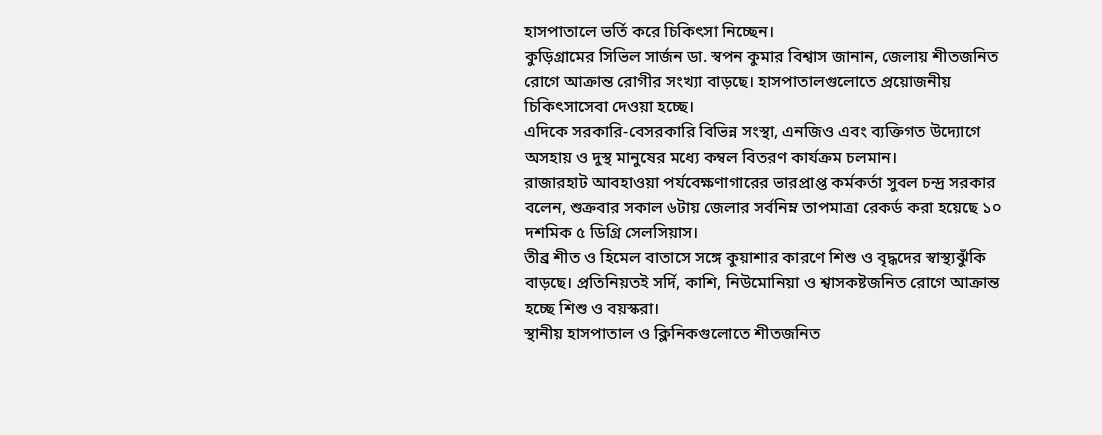হাসপাতালে ভর্তি করে চিকিৎসা নিচ্ছেন।
কুড়িগ্রামের সিভিল সার্জন ডা. স্বপন কুমার বিশ্বাস জানান, জেলায় শীতজনিত রোগে আক্রান্ত রোগীর সংখ্যা বাড়ছে। হাসপাতালগুলোতে প্রয়োজনীয় চিকিৎসাসেবা দেওয়া হচ্ছে।
এদিকে সরকারি-বেসরকারি বিভিন্ন সংস্থা, এনজিও এবং ব্যক্তিগত উদ্যোগে অসহায় ও দুস্থ মানুষের মধ্যে কম্বল বিতরণ কার্যক্রম চলমান।
রাজারহাট আবহাওয়া পর্যবেক্ষণাগারের ভারপ্রাপ্ত কর্মকর্তা সুবল চন্দ্র সরকার বলেন, শুক্রবার সকাল ৬টায় জেলার সর্বনিম্ন তাপমাত্রা রেকর্ড করা হয়েছে ১০ দশমিক ৫ ডিগ্রি সেলসিয়াস।
তীব্র শীত ও হিমেল বাতাসে সঙ্গে কুয়াশার কারণে শিশু ও বৃদ্ধদের স্বাস্থ্যঝুঁকি বাড়ছে। প্রতিনিয়তই সর্দি, কাশি, নিউমোনিয়া ও শ্বাসকষ্টজনিত রোগে আক্রান্ত হচ্ছে শিশু ও বয়স্করা।
স্থানীয় হাসপাতাল ও ক্লিনিকগুলোতে শীতজনিত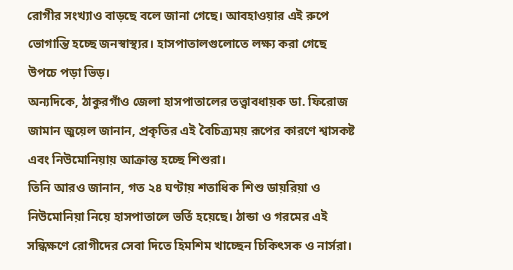রোগীর সংখ্যাও বাড়ছে বলে জানা গেছে। আবহাওয়ার এই রুপে ভোগান্তি হচ্ছে জনস্বাস্থ্যর। হাসপাতালগুলোতে লক্ষ্য করা গেছে উপচে পড়া ভিড়।
অন্যদিকে, ঠাকুরগাঁও জেলা হাসপাতালের তত্ত্বাবধায়ক ডা. ফিরোজ জামান জুয়েল জানান, প্রকৃতির এই বৈচিত্র্যময় রূপের কারণে শ্বাসকষ্ট এবং নিউমোনিয়ায় আক্রান্ত হচ্ছে শিশুরা।
তিনি আরও জানান, গত ২৪ ঘণ্টায় শতাধিক শিশু ডায়রিয়া ও নিউমোনিয়া নিয়ে হাসপাতালে ভর্তি হয়েছে। ঠান্ডা ও গরমের এই সন্ধিক্ষণে রোগীদের সেবা দিতে হিমশিম খাচ্ছেন চিকিৎসক ও নার্সরা।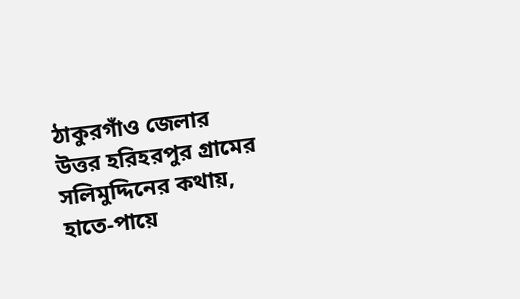ঠাকুরগাঁও জেলার উত্তর হরিহরপুর গ্রামের সলিমুদ্দিনের কথায়, হাতে-পায়ে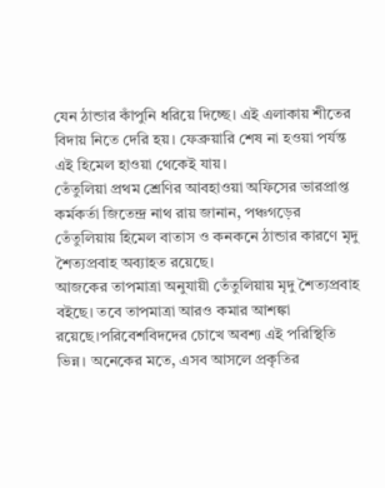যেন ঠান্ডার কাঁপুনি ধরিয়ে দিচ্ছে। এই এলাকায় শীতের বিদায় নিতে দেরি হয়। ফেব্রুয়ারি শেষ না হওয়া পর্যন্ত এই হিমেল হাওয়া থেকেই যায়।
তেঁতুলিয়া প্রথম শ্রেণির আবহাওয়া অফিসের ভারপ্রাপ্ত কর্মকর্তা জিতেন্দ্র নাথ রায় জানান, পঞ্চগড়ের তেঁতুলিয়ায় হিমেল বাতাস ও কনকনে ঠান্ডার কারণে মৃদু শৈত্যপ্রবাহ অব্যাহত রয়েছে।
আজকের তাপমাত্রা অনুযায়ী তেঁতুলিয়ায় মৃদু শৈত্যপ্রবাহ বইছে। তবে তাপমাত্রা আরও কমার আশঙ্কা রয়েছে।পরিবেশবিদদের চোখে অবশ্য এই পরিস্থিতি ভিন্ন। অনেকের মতে, এসব আসলে প্রকৃতির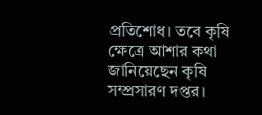প্রতিশোধ। তবে কৃষি ক্ষেত্রে আশার কথা জানিয়েছেন কৃষি সম্প্রসারণ দপ্তর।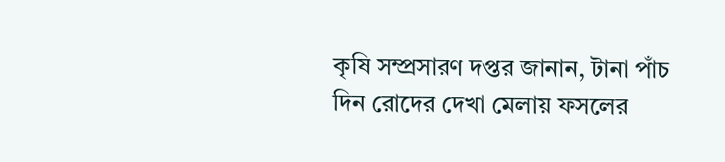কৃষি সম্প্রসারণ দপ্তর জানান, টানা পাঁচ দিন রোদের দেখা মেলায় ফসলের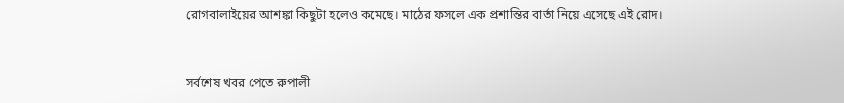রোগবালাইয়ের আশঙ্কা কিছুটা হলেও কমেছে। মাঠের ফসলে এক প্রশান্তির বার্তা নিয়ে এসেছে এই রোদ।


সর্বশেষ খবর পেতে রুপালী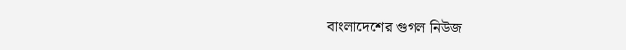বাংলাদেশের গুগল নিউজ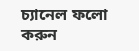চ্যানেল ফলো করুন